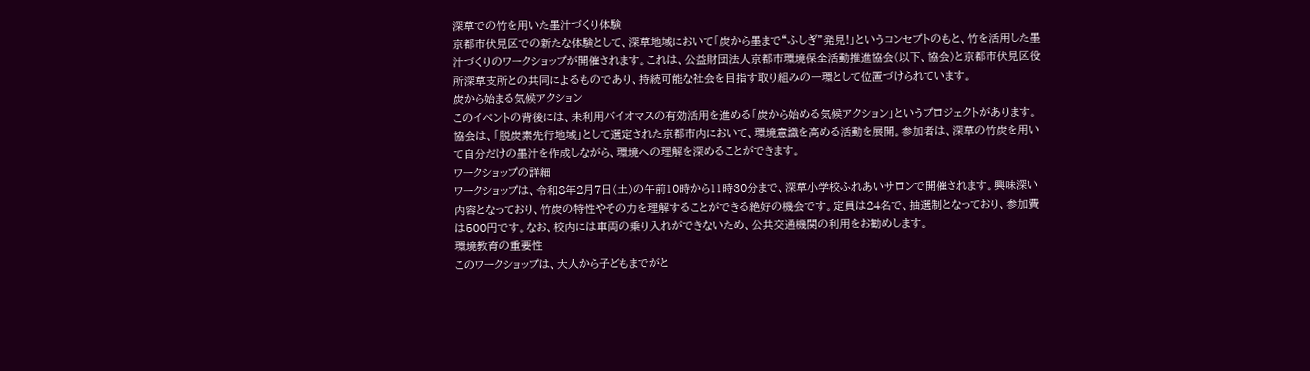深草での竹を用いた墨汁づくり体験
京都市伏見区での新たな体験として、深草地域において「炭から墨まで“ふしぎ”発見!」というコンセプトのもと、竹を活用した墨汁づくりのワークショップが開催されます。これは、公益財団法人京都市環境保全活動推進協会(以下、協会)と京都市伏見区役所深草支所との共同によるものであり、持続可能な社会を目指す取り組みの一環として位置づけられています。
炭から始まる気候アクション
このイベントの背後には、未利用バイオマスの有効活用を進める「炭から始める気候アクション」というプロジェクトがあります。協会は、「脱炭素先行地域」として選定された京都市内において、環境意識を高める活動を展開。参加者は、深草の竹炭を用いて自分だけの墨汁を作成しながら、環境への理解を深めることができます。
ワークショップの詳細
ワークショップは、令和8年2月7日(土)の午前10時から11時30分まで、深草小学校ふれあいサロンで開催されます。興味深い内容となっており、竹炭の特性やその力を理解することができる絶好の機会です。定員は24名で、抽選制となっており、参加費は500円です。なお、校内には車両の乗り入れができないため、公共交通機関の利用をお勧めします。
環境教育の重要性
このワークショップは、大人から子どもまでがと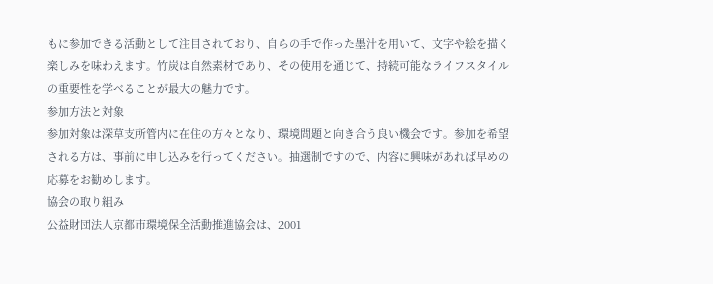もに参加できる活動として注目されており、自らの手で作った墨汁を用いて、文字や絵を描く楽しみを味わえます。竹炭は自然素材であり、その使用を通じて、持続可能なライフスタイルの重要性を学べることが最大の魅力です。
参加方法と対象
参加対象は深草支所管内に在住の方々となり、環境問題と向き合う良い機会です。参加を希望される方は、事前に申し込みを行ってください。抽選制ですので、内容に興味があれば早めの応募をお勧めします。
協会の取り組み
公益財団法人京都市環境保全活動推進協会は、2001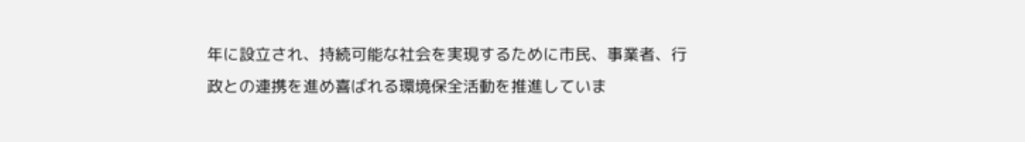年に設立され、持続可能な社会を実現するために市民、事業者、行政との連携を進め喜ばれる環境保全活動を推進していま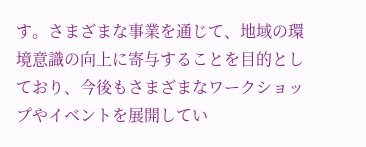す。さまざまな事業を通じて、地域の環境意識の向上に寄与することを目的としており、今後もさまざまなワークショップやイベントを展開してい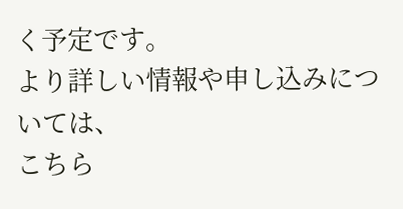く予定です。
より詳しい情報や申し込みについては、
こちら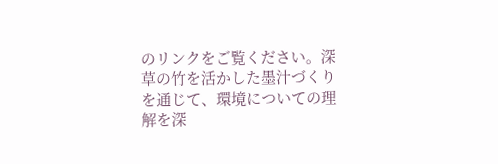のリンクをご覧ください。深草の竹を活かした墨汁づくりを通じて、環境についての理解を深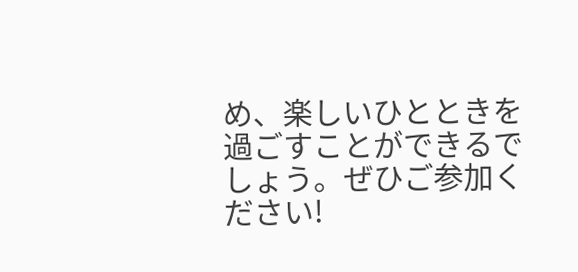め、楽しいひとときを過ごすことができるでしょう。ぜひご参加ください!